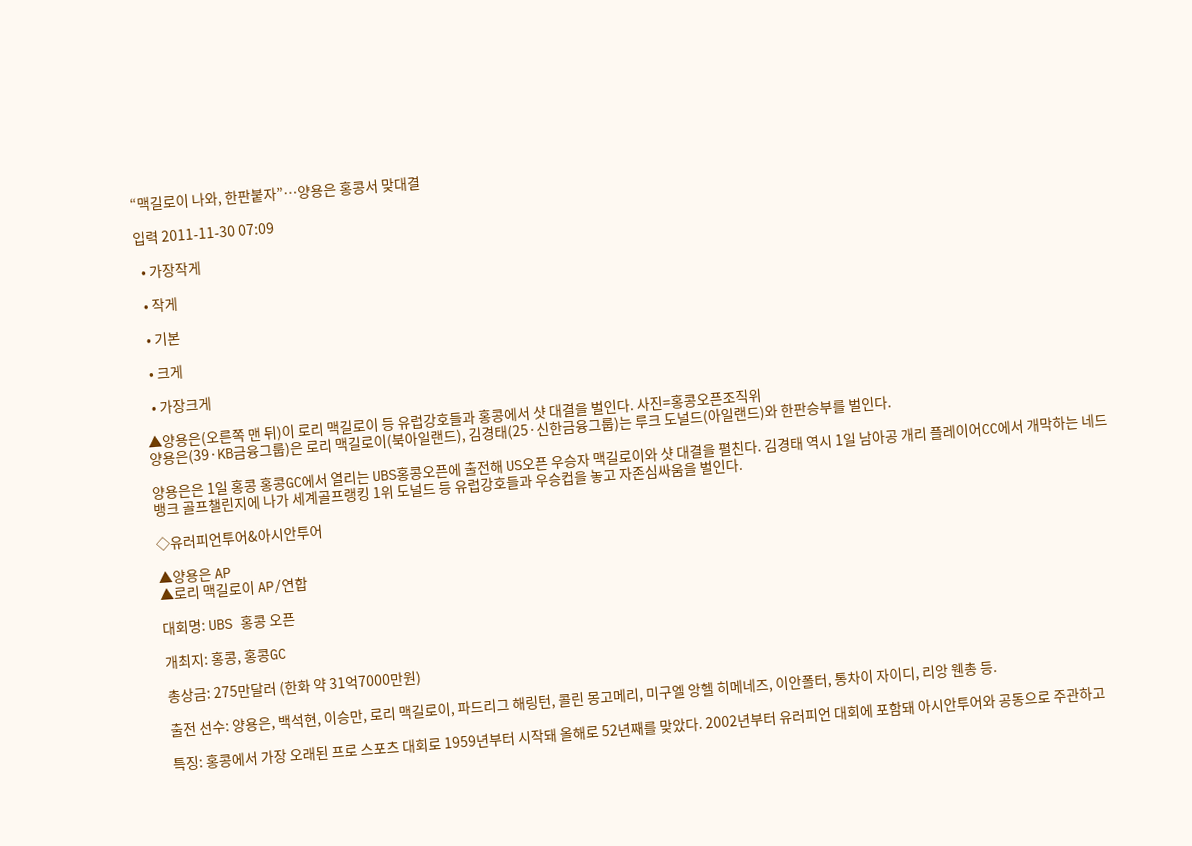“맥길로이 나와, 한판붙자”…양용은 홍콩서 맞대결

입력 2011-11-30 07:09

  • 가장작게

  • 작게

  • 기본

  • 크게

  • 가장크게

▲양용은(오른쪽 맨 뒤)이 로리 맥길로이 등 유럽강호들과 홍콩에서 샷 대결을 벌인다. 사진=홍콩오픈조직위
양용은(39·KB금융그룹)은 로리 맥길로이(북아일랜드), 김경태(25·신한금융그룹)는 루크 도널드(아일랜드)와 한판승부를 벌인다.

양용은은 1일 홍콩 홍콩GC에서 열리는 UBS홍콩오픈에 출전해 US오픈 우승자 맥길로이와 샷 대결을 펼친다. 김경태 역시 1일 남아공 개리 플레이어CC에서 개막하는 네드뱅크 골프챌린지에 나가 세계골프랭킹 1위 도널드 등 유럽강호들과 우승컵을 놓고 자존심싸움을 벌인다.

◇유러피언투어&아시안투어

▲양용은 AP
▲로리 맥길로이 AP/연합

대회명: UBS 홍콩 오픈

개최지: 홍콩, 홍콩GC

총상금: 275만달러 (한화 약 31억7000만원)

출전 선수: 양용은, 백석현, 이승만, 로리 맥길로이, 파드리그 해링턴, 콜린 몽고메리, 미구엘 앙헬 히메네즈, 이안폴터, 통차이 자이디, 리앙 웬총 등.

특징: 홍콩에서 가장 오래된 프로 스포츠 대회로 1959년부터 시작돼 올해로 52년째를 맞았다. 2002년부터 유러피언 대회에 포함돼 아시안투어와 공동으로 주관하고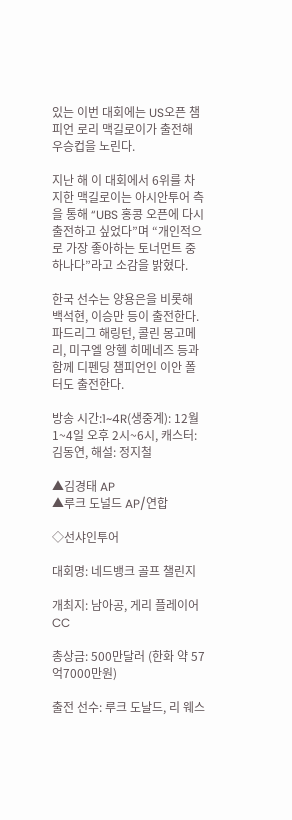있는 이번 대회에는 US오픈 챔피언 로리 맥길로이가 출전해 우승컵을 노린다.

지난 해 이 대회에서 6위를 차지한 맥길로이는 아시안투어 측을 통해 “UBS 홍콩 오픈에 다시 출전하고 싶었다”며 “개인적으로 가장 좋아하는 토너먼트 중 하나다”라고 소감을 밝혔다.

한국 선수는 양용은을 비롯해 백석현, 이승만 등이 출전한다. 파드리그 해링턴, 콜린 몽고메리, 미구엘 앙헬 히메네즈 등과 함께 디펜딩 챔피언인 이안 폴터도 출전한다.

방송 시간:1~4R(생중계): 12월 1~4일 오후 2시~6시, 캐스터: 김동연, 해설: 정지철

▲김경태 AP
▲루크 도널드 AP/연합

◇선샤인투어

대회명: 네드뱅크 골프 챌린지

개최지: 남아공, 게리 플레이어CC

총상금: 500만달러 (한화 약 57억7000만원)

출전 선수: 루크 도날드, 리 웨스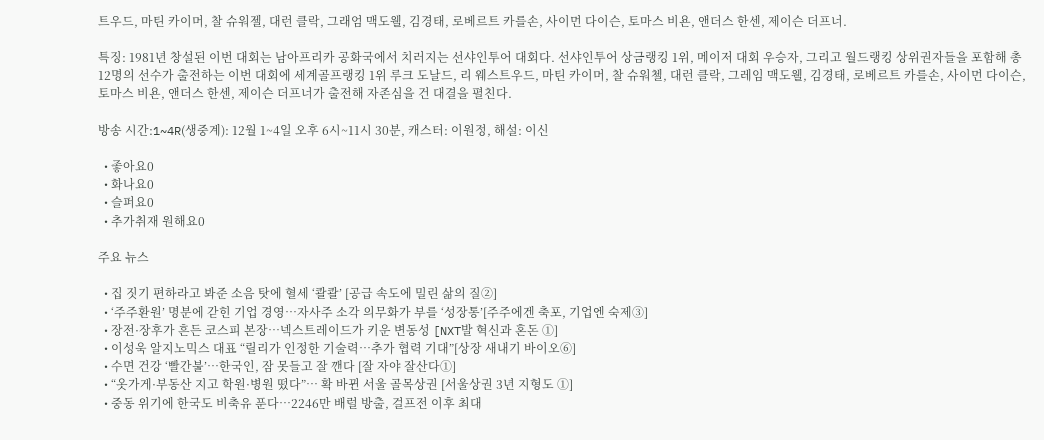트우드, 마틴 카이머, 찰 슈워젤, 대런 클락, 그래엄 맥도웰, 김경태, 로베르트 카를손, 사이먼 다이슨, 토마스 비욘, 앤더스 한센, 제이슨 더프너.

특징: 1981년 창설된 이번 대회는 남아프리카 공화국에서 치러지는 선샤인투어 대회다. 선샤인투어 상금랭킹 1위, 메이저 대회 우승자, 그리고 월드랭킹 상위권자들을 포함해 총 12명의 선수가 출전하는 이번 대회에 세계골프랭킹 1위 루크 도날드, 리 웨스트우드, 마틴 카이머, 찰 슈워첼, 대런 클락, 그레임 맥도웰, 김경태, 로베르트 카를손, 사이먼 다이슨, 토마스 비욘, 앤더스 한센, 제이슨 더프너가 출전해 자존심을 건 대결을 펼친다.

방송 시간:1~4R(생중계): 12월 1~4일 오후 6시~11시 30분, 캐스터: 이원정, 해설: 이신

  • 좋아요0
  • 화나요0
  • 슬퍼요0
  • 추가취재 원해요0

주요 뉴스

  • 집 짓기 편하라고 봐준 소음 탓에 혈세 ‘콸콸’ [공급 속도에 밀린 삶의 질②]
  • ‘주주환원’ 명분에 갇힌 기업 경영…자사주 소각 의무화가 부를 ‘성장통’[주주에겐 축포, 기업엔 숙제③]
  • 장전·장후가 흔든 코스피 본장…넥스트레이드가 키운 변동성 [NXT발 혁신과 혼돈 ①]
  • 이성욱 알지노믹스 대표 “릴리가 인정한 기술력…추가 협력 기대”[상장 새내기 바이오⑥]
  • 수면 건강 ‘빨간불’…한국인, 잠 못들고 잘 깬다 [잘 자야 잘산다①]
  • “옷가게·부동산 지고 학원·병원 떴다”… 확 바뀐 서울 골목상권 [서울상권 3년 지형도 ①]
  • 중동 위기에 한국도 비축유 푼다…2246만 배럴 방출, 걸프전 이후 최대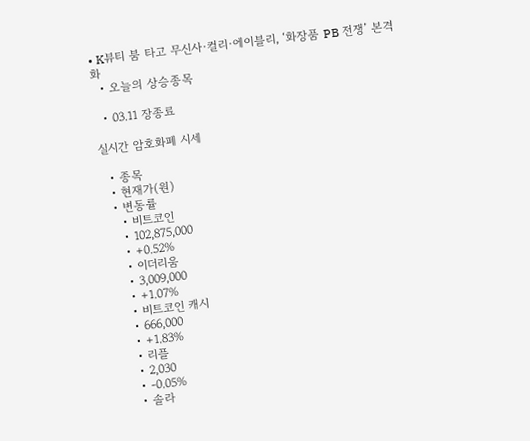• K뷰티 붐 타고 무신사·컬리·에이블리, ‘화장품 PB 전쟁’ 본격화
  • 오늘의 상승종목

  • 03.11 장종료

실시간 암호화폐 시세

  • 종목
  • 현재가(원)
  • 변동률
    • 비트코인
    • 102,875,000
    • +0.52%
    • 이더리움
    • 3,009,000
    • +1.07%
    • 비트코인 캐시
    • 666,000
    • +1.83%
    • 리플
    • 2,030
    • -0.05%
    • 솔라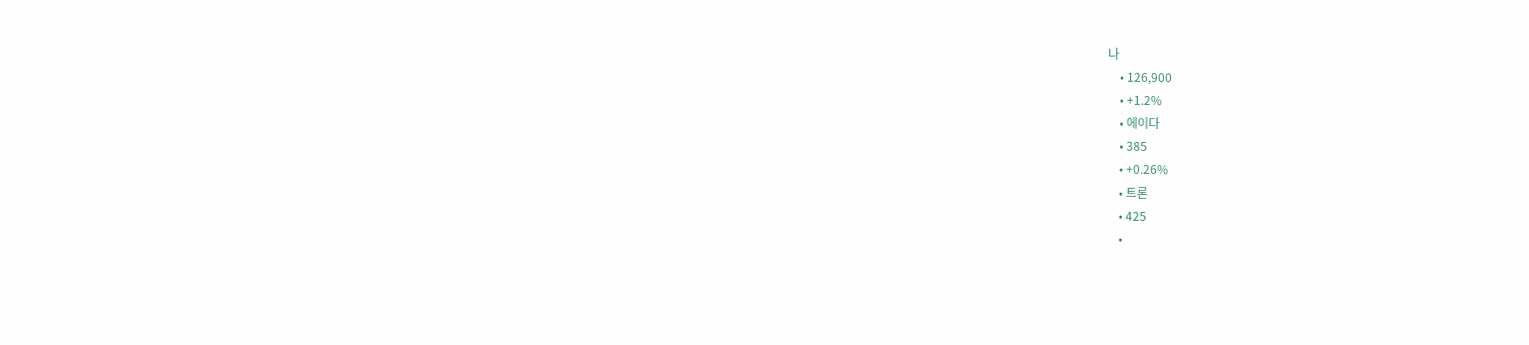나
    • 126,900
    • +1.2%
    • 에이다
    • 385
    • +0.26%
    • 트론
    • 425
    •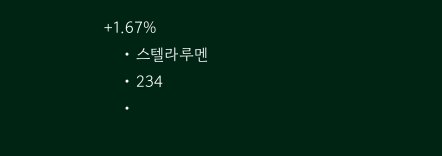+1.67%
    • 스텔라루멘
    • 234
    •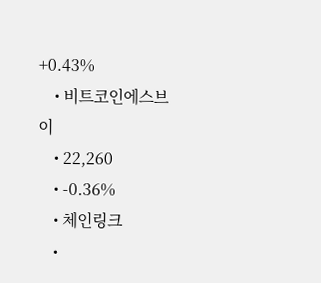+0.43%
    • 비트코인에스브이
    • 22,260
    • -0.36%
    • 체인링크
    •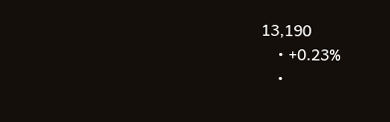13,190
    • +0.23%
    •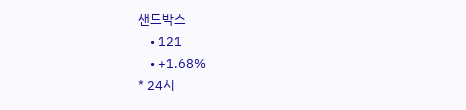샌드박스
    • 121
    • +1.68%
* 24시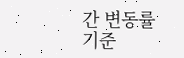간 변동률 기준